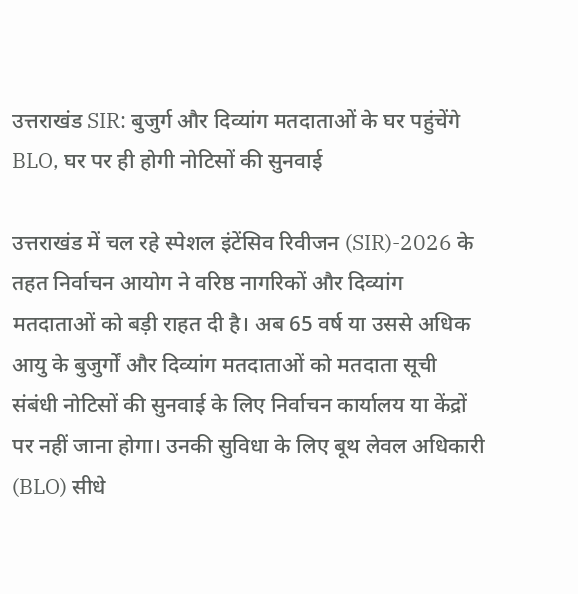उत्तराखंड SIR: बुजुर्ग और दिव्यांग मतदाताओं के घर पहुंचेंगे BLO, घर पर ही होगी नोटिसों की सुनवाई

उत्तराखंड में चल रहे स्पेशल इंटेंसिव रिवीजन (SIR)-2026 के तहत निर्वाचन आयोग ने वरिष्ठ नागरिकों और दिव्यांग मतदाताओं को बड़ी राहत दी है। अब 65 वर्ष या उससे अधिक आयु के बुजुर्गों और दिव्यांग मतदाताओं को मतदाता सूची संबंधी नोटिसों की सुनवाई के लिए निर्वाचन कार्यालय या केंद्रों पर नहीं जाना होगा। उनकी सुविधा के लिए बूथ लेवल अधिकारी (BLO) सीधे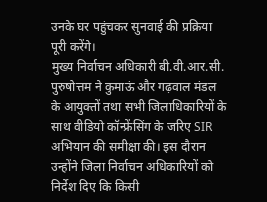उनके घर पहुंचकर सुनवाई की प्रक्रिया पूरी करेंगे।
मुख्य निर्वाचन अधिकारी बी.वी.आर.सी. पुरुषोत्तम ने कुमाऊं और गढ़वाल मंडल के आयुक्तों तथा सभी जिलाधिकारियों के साथ वीडियो कॉन्फ्रेंसिंग के जरिए SIR अभियान की समीक्षा की। इस दौरान उन्होंने जिला निर्वाचन अधिकारियों को निर्देश दिए कि किसी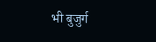भी बुजुर्ग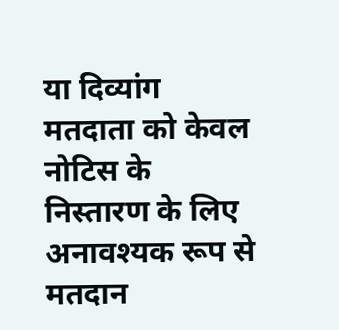या दिव्यांग मतदाता को केवल नोटिस के निस्तारण के लिए अनावश्यक रूप से मतदान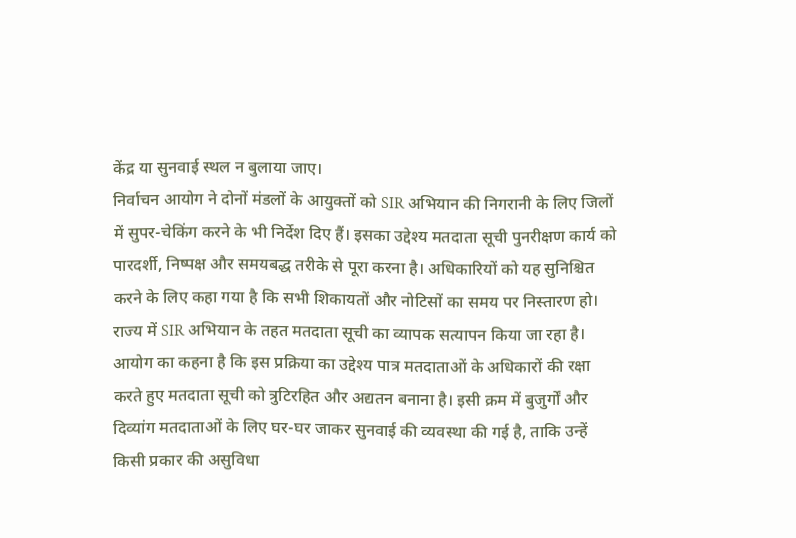केंद्र या सुनवाई स्थल न बुलाया जाए।
निर्वाचन आयोग ने दोनों मंडलों के आयुक्तों को SIR अभियान की निगरानी के लिए जिलों में सुपर-चेकिंग करने के भी निर्देश दिए हैं। इसका उद्देश्य मतदाता सूची पुनरीक्षण कार्य को पारदर्शी, निष्पक्ष और समयबद्ध तरीके से पूरा करना है। अधिकारियों को यह सुनिश्चित करने के लिए कहा गया है कि सभी शिकायतों और नोटिसों का समय पर निस्तारण हो।
राज्य में SIR अभियान के तहत मतदाता सूची का व्यापक सत्यापन किया जा रहा है। आयोग का कहना है कि इस प्रक्रिया का उद्देश्य पात्र मतदाताओं के अधिकारों की रक्षा करते हुए मतदाता सूची को त्रुटिरहित और अद्यतन बनाना है। इसी क्रम में बुजुर्गों और दिव्यांग मतदाताओं के लिए घर-घर जाकर सुनवाई की व्यवस्था की गई है, ताकि उन्हें किसी प्रकार की असुविधा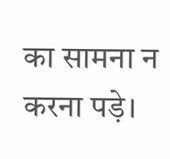का सामना न करना पड़े।